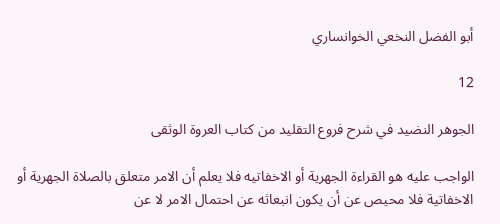أبو الفضل النخعي الخوانساري

12

الجوهر النضيد في شرح فروع التقليد من كتاب العروة الوثقى

الواجب عليه هو القراءة الجهرية أو الاخفاتيه فلا يعلم أن الامر متعلق بالصلاة الجهرية أو الاخفاتية فلا محيص عن أن يكون انبعاثه عن احتمال الامر لا عن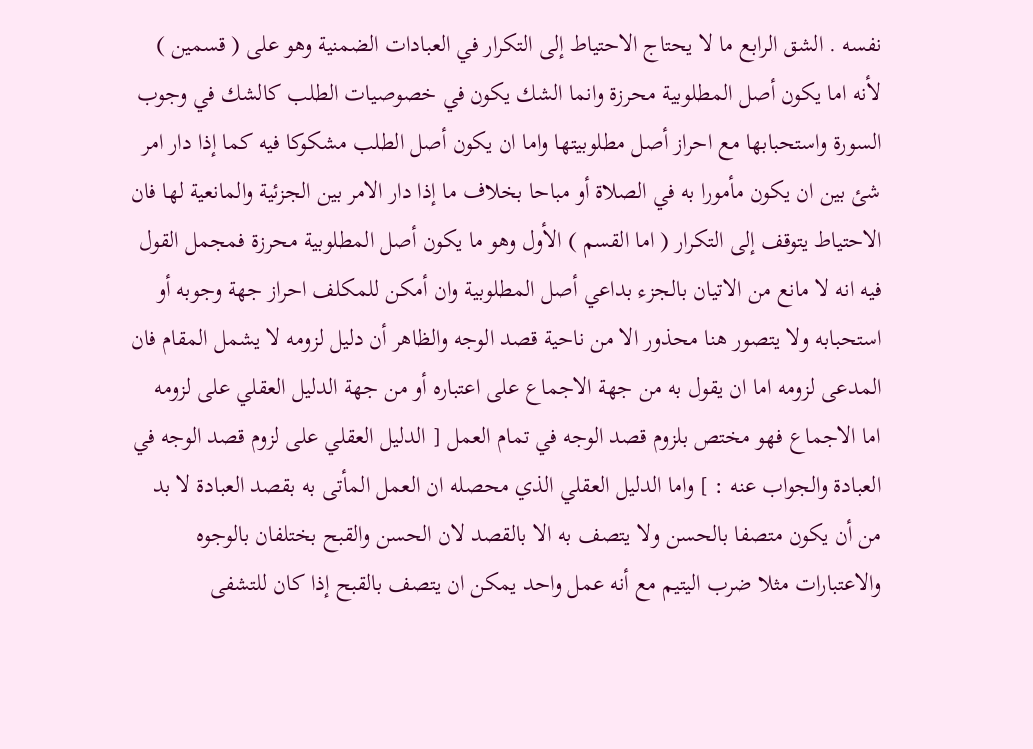نفسه . الشق الرابع ما لا يحتاج الاحتياط إلى التكرار في العبادات الضمنية وهو على ( قسمين ) لأنه اما يكون أصل المطلوبية محرزة وانما الشك يكون في خصوصيات الطلب كالشك في وجوب السورة واستحبابها مع احراز أصل مطلوبيتها واما ان يكون أصل الطلب مشكوكا فيه كما إذا دار امر شئ بين ان يكون مأمورا به في الصلاة أو مباحا بخلاف ما إذا دار الامر بين الجزئية والمانعية لها فان الاحتياط يتوقف إلى التكرار ( اما القسم ) الأول وهو ما يكون أصل المطلوبية محرزة فمجمل القول فيه انه لا مانع من الاتيان بالجزء بداعي أصل المطلوبية وان أمكن للمكلف احراز جهة وجوبه أو استحبابه ولا يتصور هنا محذور الا من ناحية قصد الوجه والظاهر أن دليل لزومه لا يشمل المقام فان المدعى لزومه اما ان يقول به من جهة الاجماع على اعتباره أو من جهة الدليل العقلي على لزومه اما الاجماع فهو مختص بلزوم قصد الوجه في تمام العمل [ الدليل العقلي على لزوم قصد الوجه في العبادة والجواب عنه : ] واما الدليل العقلي الذي محصله ان العمل المأتى به بقصد العبادة لا بد من أن يكون متصفا بالحسن ولا يتصف به الا بالقصد لان الحسن والقبح بختلفان بالوجوه والاعتبارات مثلا ضرب اليتيم مع أنه عمل واحد يمكن ان يتصف بالقبح إذا كان للتشفى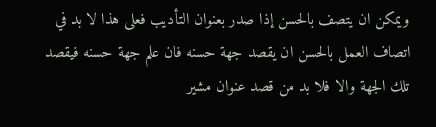ويمكن ان يتصف بالحسن إذا صدر بعنوان التأديب فعلى هذا لا بد في اتصاف العمل بالحسن ان يقصد جهة حسنه فان علم جهة حسنه فيقصد تلك الجهة والا فلا بد من قصد عنوان مشير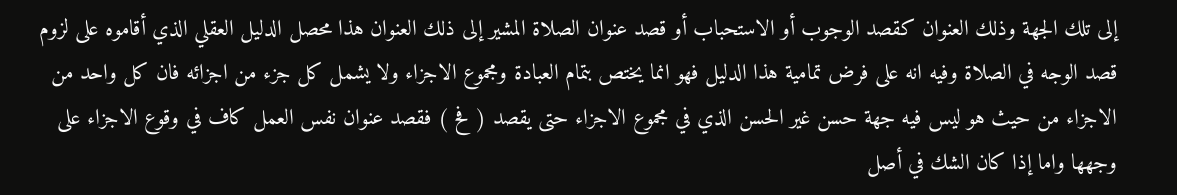إلى تلك الجهة وذلك العنوان كقصد الوجوب أو الاستحباب أو قصد عنوان الصلاة المشير إلى ذلك العنوان هذا محصل الدليل العقلي الذي أقاموه على لزوم قصد الوجه في الصلاة وفيه انه على فرض تمامية هذا الدليل فهو انما يختص بتمام العبادة ومجموع الاجزاء ولا يشمل كل جزء من اجزائه فان كل واحد من الاجزاء من حيث هو ليس فيه جهة حسن غير الحسن الذي في مجموع الاجزاء حتى يقصد ( فح ) فقصد عنوان نفس العمل كاف في وقوع الاجزاء على وجهها واما إذا كان الشك في أصل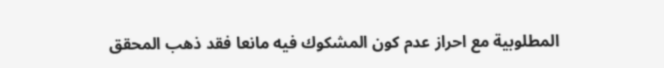المطلوبية مع احراز عدم كون المشكوك فيه مانعا فقد ذهب المحقق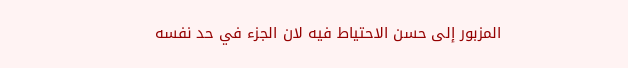المزبور إلى حسن الاحتياط فيه لان الجزء في حد نفسه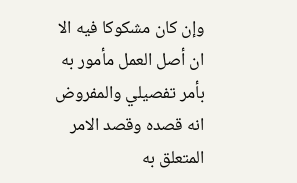وإن كان مشكوكا فيه الا ان أصل العمل مأمور به بأمر تفصيلي والمفروض انه قصده وقصد الامر المتعلق به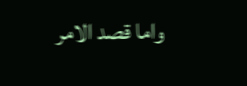واما قصد الامر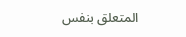المتعلق بنفس